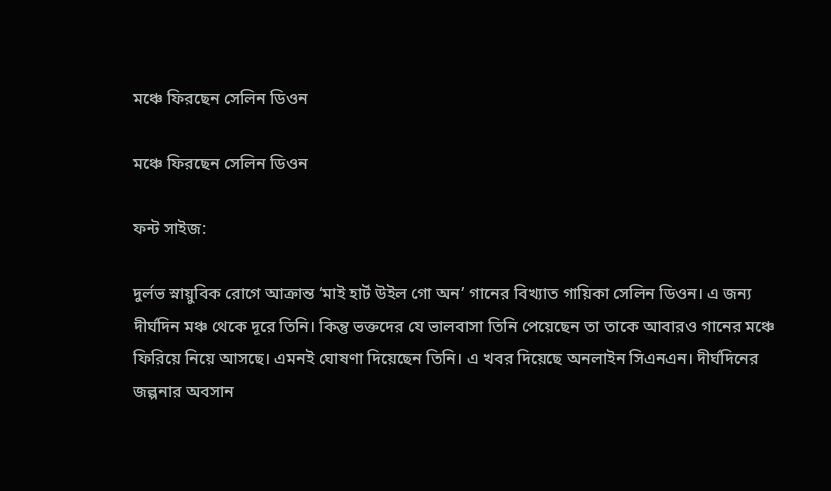মঞ্চে ফিরছেন সেলিন ডিওন

মঞ্চে ফিরছেন সেলিন ডিওন

ফন্ট সাইজ:

দুর্লভ স্নায়ুবিক রোগে আক্রান্ত ‘মাই হার্ট উইল গো অন’ গানের বিখ্যাত গায়িকা সেলিন ডিওন। এ জন্য দীর্ঘদিন মঞ্চ থেকে দূরে তিনি। কিন্তু ভক্তদের যে ভালবাসা তিনি পেয়েছেন তা তাকে আবারও গানের মঞ্চে ফিরিয়ে নিয়ে আসছে। এমনই ঘোষণা দিয়েছেন তিনি। এ খবর দিয়েছে অনলাইন সিএনএন। দীর্ঘদিনের জল্পনার অবসান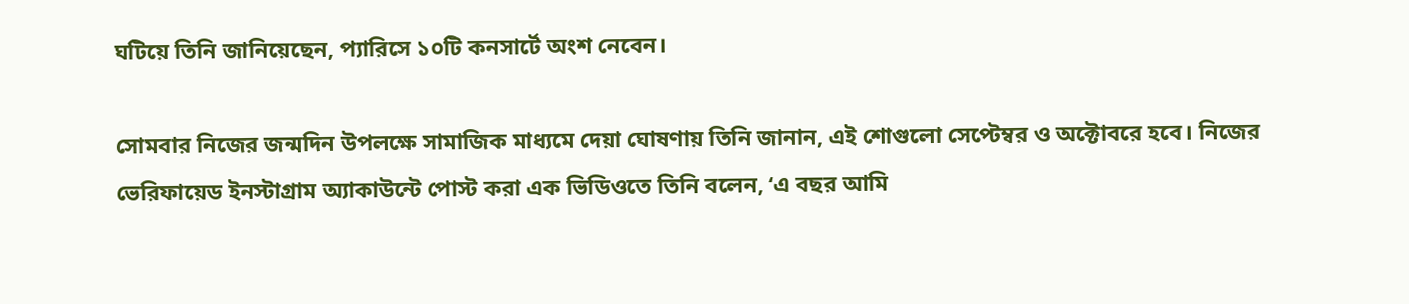ঘটিয়ে তিনি জানিয়েছেন, প্যারিসে ১০টি কনসার্টে অংশ নেবেন।

সোমবার নিজের জন্মদিন উপলক্ষে সামাজিক মাধ্যমে দেয়া ঘোষণায় তিনি জানান, এই শোগুলো সেপ্টেম্বর ও অক্টোবরে হবে। নিজের ভেরিফায়েড ইনস্টাগ্রাম অ্যাকাউন্টে পোস্ট করা এক ভিডিওতে তিনি বলেন, ‘এ বছর আমি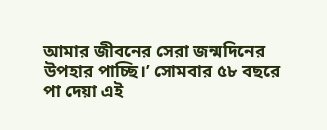আমার জীবনের সেরা জন্মদিনের উপহার পাচ্ছি।’ সোমবার ৫৮ বছরে পা দেয়া এই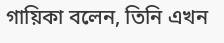গায়িকা বলেন, তিনি এখন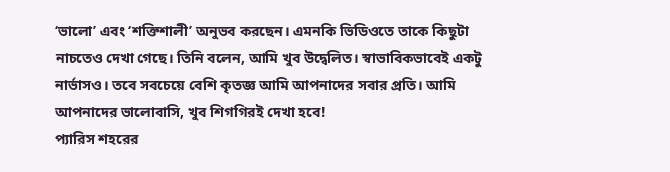‘ভালো’ এবং ‘শক্তিশালী’ অনুভব করছেন। এমনকি ভিডিওতে তাকে কিছুটা নাচতেও দেখা গেছে। তিনি বলেন, আমি খুব উদ্বেলিত। স্বাভাবিকভাবেই একটু নার্ভাসও। তবে সবচেয়ে বেশি কৃতজ্ঞ আমি আপনাদের সবার প্রতি। আমি আপনাদের ভালোবাসি, খুব শিগগিরই দেখা হবে!
প্যারিস শহরের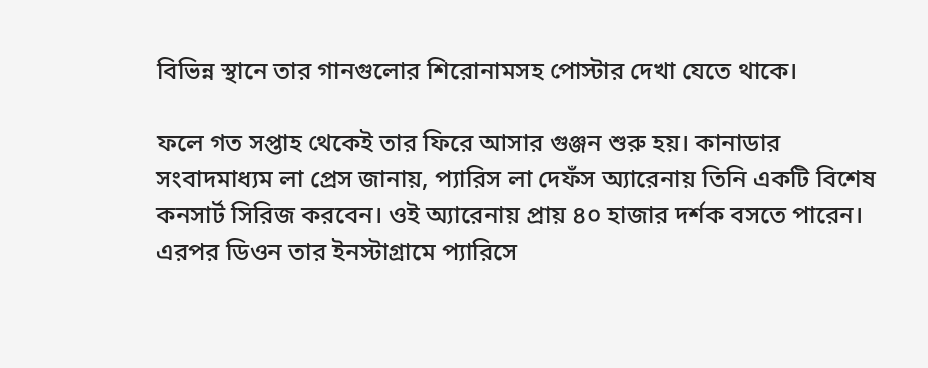বিভিন্ন স্থানে তার গানগুলোর শিরোনামসহ পোস্টার দেখা যেতে থাকে।

ফলে গত সপ্তাহ থেকেই তার ফিরে আসার গুঞ্জন শুরু হয়। কানাডার সংবাদমাধ্যম লা প্রেস জানায়, প্যারিস লা দেফঁস অ্যারেনায় তিনি একটি বিশেষ কনসার্ট সিরিজ করবেন। ওই অ্যারেনায় প্রায় ৪০ হাজার দর্শক বসতে পারেন। এরপর ডিওন তার ইনস্টাগ্রামে প্যারিসে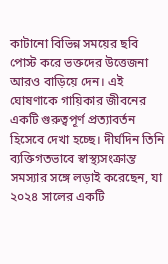কাটানো বিভিন্ন সময়ের ছবি পোস্ট করে ভক্তদের উত্তেজনা আরও বাড়িয়ে দেন। এই ঘোষণাকে গায়িকার জীবনের একটি গুরুত্বপূর্ণ প্রত্যাবর্তন হিসেবে দেখা হচ্ছে। দীর্ঘদিন তিনি ব্যক্তিগতভাবে স্বাস্থ্যসংক্রান্ত সমস্যার সঙ্গে লড়াই করেছেন, যা ২০২৪ সালের একটি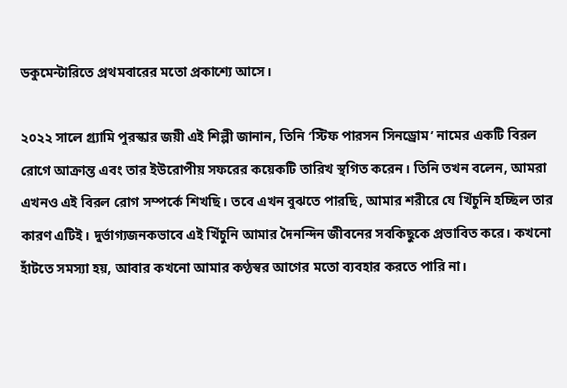ডকুমেন্টারিতে প্রথমবারের মতো প্রকাশ্যে আসে।

২০২২ সালে গ্র্যামি পুরস্কার জয়ী এই শিল্পী জানান, তিনি ‘স্টিফ পারসন সিনড্রোম’ নামের একটি বিরল রোগে আক্রান্ত এবং তার ইউরোপীয় সফরের কয়েকটি তারিখ স্থগিত করেন। তিনি তখন বলেন, আমরা এখনও এই বিরল রোগ সম্পর্কে শিখছি। তবে এখন বুঝতে পারছি, আমার শরীরে যে খিঁচুনি হচ্ছিল তার কারণ এটিই। দুর্ভাগ্যজনকভাবে এই খিঁচুনি আমার দৈনন্দিন জীবনের সবকিছুকে প্রভাবিত করে। কখনো হাঁটতে সমস্যা হয়, আবার কখনো আমার কণ্ঠস্বর আগের মতো ব্যবহার করতে পারি না।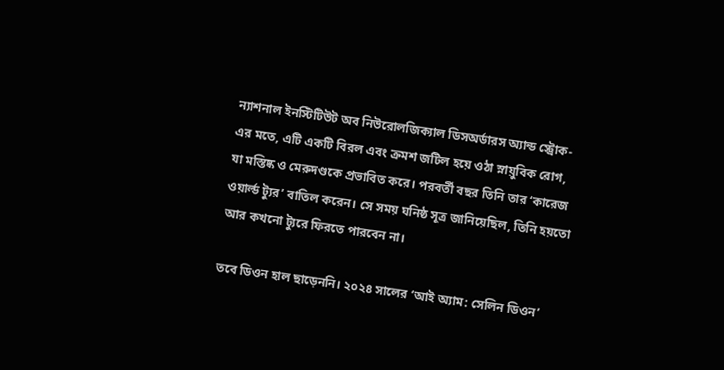ন্যাশনাল ইনস্টিটিউট অব নিউরোলজিক্যাল ডিসঅর্ডারস অ্যান্ড স্ট্রোক-এর মতে, এটি একটি বিরল এবং ক্রমশ জটিল হয়ে ওঠা স্নায়ুবিক রোগ, যা মস্তিষ্ক ও মেরুদণ্ডকে প্রভাবিত করে। পরবর্তী বছর তিনি তার ‘কারেজ ওয়ার্ল্ড ট্যুর’ বাতিল করেন। সে সময় ঘনিষ্ঠ সূত্র জানিয়েছিল, তিনি হয়তো আর কখনো ট্যুরে ফিরতে পারবেন না।

তবে ডিওন হাল ছাড়েননি। ২০২৪ সালের ‘আই অ্যাম: সেলিন ডিওন’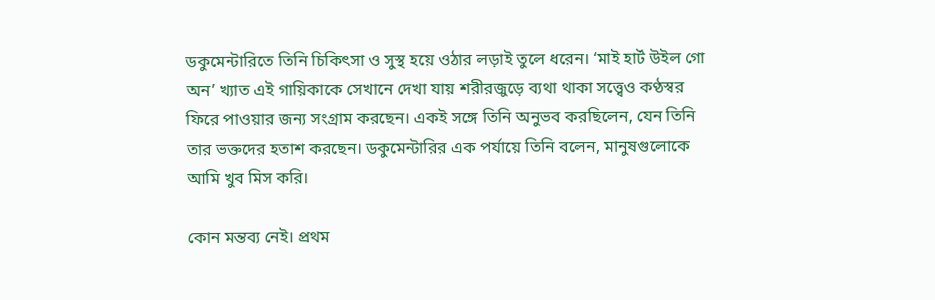ডকুমেন্টারিতে তিনি চিকিৎসা ও সুস্থ হয়ে ওঠার লড়াই তুলে ধরেন। ‘মাই হার্ট উইল গো অন’ খ্যাত এই গায়িকাকে সেখানে দেখা যায় শরীরজুড়ে ব্যথা থাকা সত্ত্বেও কণ্ঠস্বর ফিরে পাওয়ার জন্য সংগ্রাম করছেন। একই সঙ্গে তিনি অনুভব করছিলেন, যেন তিনি তার ভক্তদের হতাশ করছেন। ডকুমেন্টারির এক পর্যায়ে তিনি বলেন, মানুষগুলোকে আমি খুব মিস করি।

কোন মন্তব্য নেই। প্রথম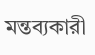মন্তব্যকারী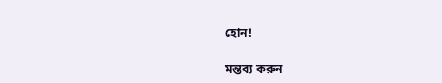হোন!

মন্তব্য করুন